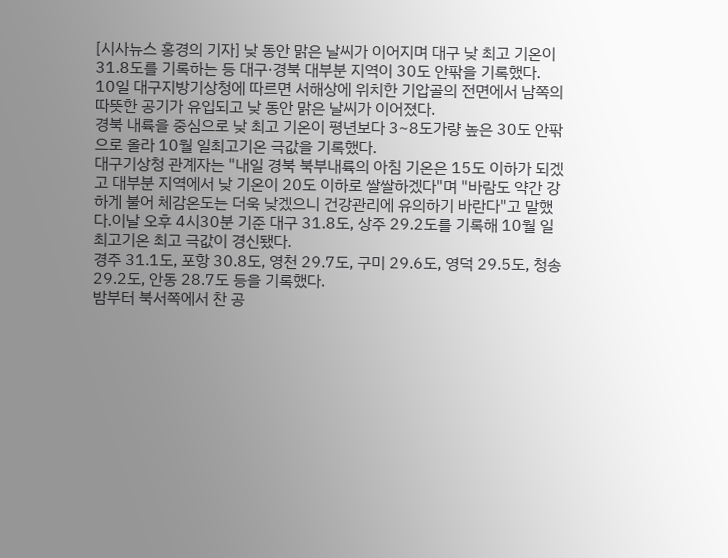[시사뉴스 홍경의 기자] 낮 동안 맑은 날씨가 이어지며 대구 낮 최고 기온이 31.8도를 기록하는 등 대구·경북 대부분 지역이 30도 안팎을 기록했다.
10일 대구지방기상청에 따르면 서해상에 위치한 기압골의 전면에서 남쪽의 따뜻한 공기가 유입되고 낮 동안 맑은 날씨가 이어졌다.
경북 내륙을 중심으로 낮 최고 기온이 평년보다 3~8도가량 높은 30도 안팎으로 올라 10월 일최고기온 극값을 기록했다.
대구기상청 관계자는 "내일 경북 북부내륙의 아침 기온은 15도 이하가 되겠고 대부분 지역에서 낮 기온이 20도 이하로 쌀쌀하겠다"며 "바람도 약간 강하게 불어 체감온도는 더욱 낮겠으니 건강관리에 유의하기 바란다"고 말했다.이날 오후 4시30분 기준 대구 31.8도, 상주 29.2도를 기록해 10월 일최고기온 최고 극값이 경신됐다.
경주 31.1도, 포항 30.8도, 영천 29.7도, 구미 29.6도, 영덕 29.5도, 청송 29.2도, 안동 28.7도 등을 기록했다.
밤부터 북서쪽에서 찬 공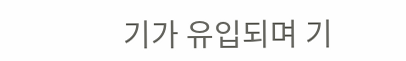기가 유입되며 기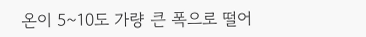온이 5~10도 가량 큰 폭으로 떨어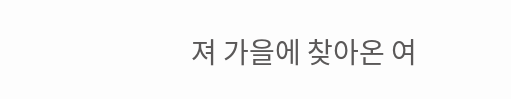져 가을에 찾아온 여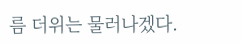름 더위는 물러나겠다.